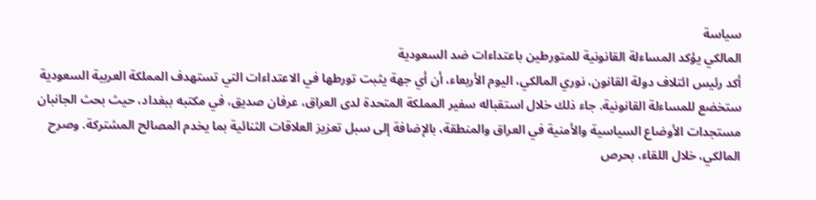سياسة
المالكي يؤكد المساءلة القانونية للمتورطين باعتداءات ضد السعودية
أكد رئيس ائتلاف دولة القانون، نوري المالكي، اليوم الأربعاء، أن أي جهة يثبت تورطها في الاعتداءات التي تستهدف المملكة العربية السعودية ستخضع للمساءلة القانونية. جاء ذلك خلال استقباله سفير المملكة المتحدة لدى العراق، عرفان صديق، في مكتبه ببغداد، حيث بحث الجانبان مستجدات الأوضاع السياسية والأمنية في العراق والمنطقة، بالإضافة إلى سبل تعزيز العلاقات الثنائية بما يخدم المصالح المشتركة. وصرح المالكي، خلال اللقاء، بحرص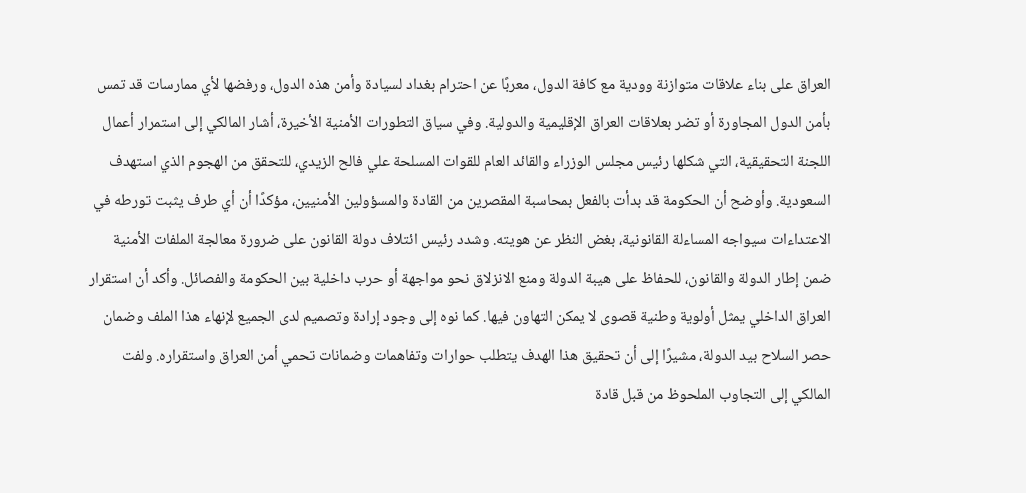العراق على بناء علاقات متوازنة وودية مع كافة الدول، معربًا عن احترام بغداد لسيادة وأمن هذه الدول، ورفضها لأي ممارسات قد تمس بأمن الدول المجاورة أو تضر بعلاقات العراق الإقليمية والدولية. وفي سياق التطورات الأمنية الأخيرة، أشار المالكي إلى استمرار أعمال اللجنة التحقيقية، التي شكلها رئيس مجلس الوزراء والقائد العام للقوات المسلحة علي فالح الزيدي، للتحقق من الهجوم الذي استهدف السعودية. وأوضح أن الحكومة قد بدأت بالفعل بمحاسبة المقصرين من القادة والمسؤولين الأمنيين، مؤكدًا أن أي طرف يثبت تورطه في الاعتداءات سيواجه المساءلة القانونية، بغض النظر عن هويته. وشدد رئيس ائتلاف دولة القانون على ضرورة معالجة الملفات الأمنية ضمن إطار الدولة والقانون، للحفاظ على هيبة الدولة ومنع الانزلاق نحو مواجهة أو حرب داخلية بين الحكومة والفصائل. وأكد أن استقرار العراق الداخلي يمثل أولوية وطنية قصوى لا يمكن التهاون فيها. كما نوه إلى وجود إرادة وتصميم لدى الجميع لإنهاء هذا الملف وضمان حصر السلاح بيد الدولة، مشيرًا إلى أن تحقيق هذا الهدف يتطلب حوارات وتفاهمات وضمانات تحمي أمن العراق واستقراره. ولفت المالكي إلى التجاوب الملحوظ من قبل قادة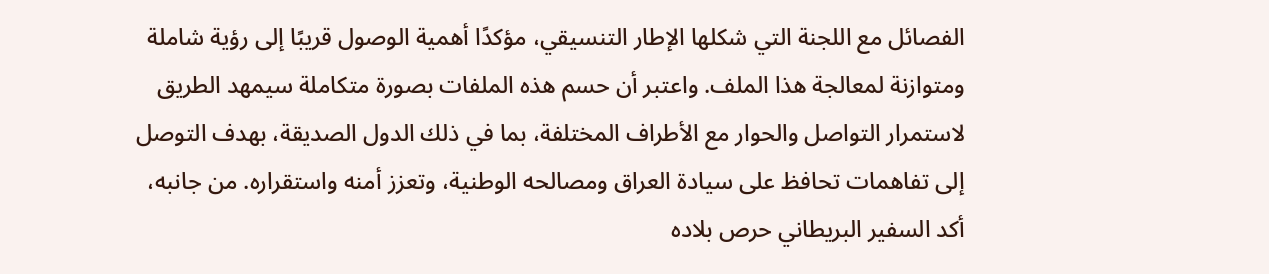الفصائل مع اللجنة التي شكلها الإطار التنسيقي، مؤكدًا أهمية الوصول قريبًا إلى رؤية شاملة ومتوازنة لمعالجة هذا الملف. واعتبر أن حسم هذه الملفات بصورة متكاملة سيمهد الطريق لاستمرار التواصل والحوار مع الأطراف المختلفة، بما في ذلك الدول الصديقة، بهدف التوصل إلى تفاهمات تحافظ على سيادة العراق ومصالحه الوطنية، وتعزز أمنه واستقراره. من جانبه، أكد السفير البريطاني حرص بلاده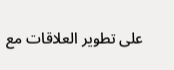على تطوير العلاقات مع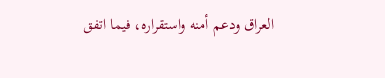العراق ودعم أمنه واستقراره، فيما اتفق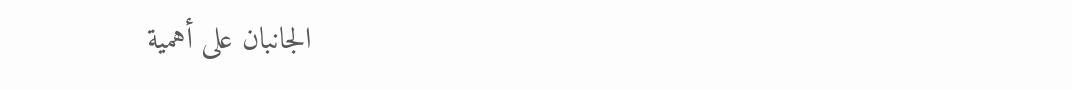الجانبان على أهمية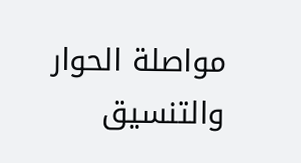مواصلة الحوار والتنسيق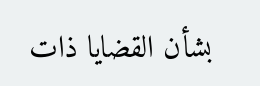بشأن القضايا ذات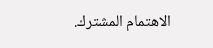الاهتمام المشترك.